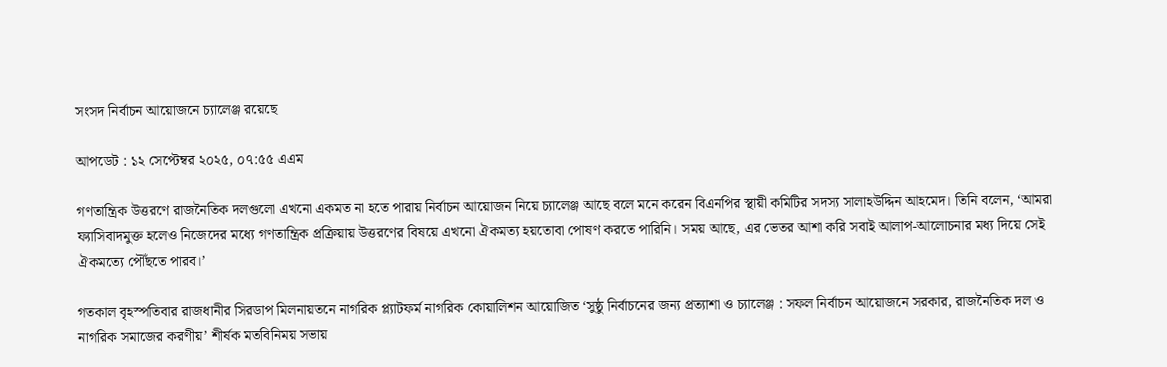সংসদ নির্বাচন আয়োজনে চ্যালেঞ্জ রয়েছে

আপডেট : ১২ সেপ্টেম্বর ২০২৫, ০৭:৫৫ এএম

গণতান্ত্রিক উত্তরণে রাজনৈতিক দলগুলো এখনো একমত না হতে পারায় নির্বাচন আয়োজন নিয়ে চ্যালেঞ্জ আছে বলে মনে করেন বিএনপির স্থায়ী কমিটির সদস্য সালাহউদ্দিন আহমেদ। তিনি বলেন, ‘আমরা ফ্যাসিবাদমুক্ত হলেও নিজেদের মধ্যে গণতান্ত্রিক প্রক্রিয়ায় উত্তরণের বিষয়ে এখনো ঐকমত্য হয়তোবা পোষণ করতে পারিনি। সময় আছে, এর ভেতর আশা করি সবাই আলাপ-আলোচনার মধ্য দিয়ে সেই ঐকমত্যে পৌঁছতে পারব।’

গতকাল বৃহস্পতিবার রাজধানীর সিরডাপ মিলনায়তনে নাগরিক প্ল্যাটফর্ম নাগরিক কোয়ালিশন আয়োজিত ‘সুষ্ঠু নির্বাচনের জন্য প্রত্যাশা ও চ্যালেঞ্জ : সফল নির্বাচন আয়োজনে সরকার, রাজনৈতিক দল ও নাগরিক সমাজের করণীয়’ শীর্ষক মতবিনিময় সভায়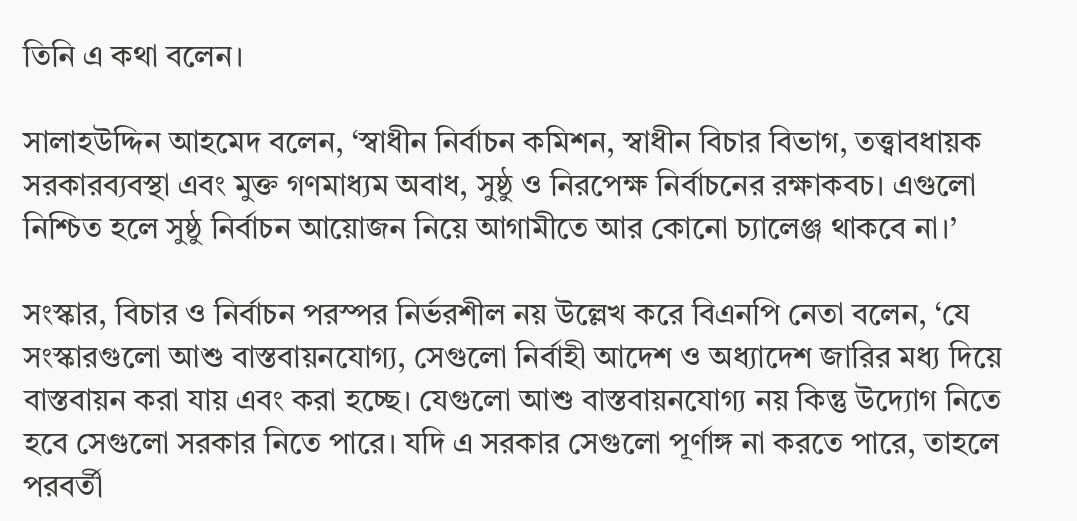তিনি এ কথা বলেন।

সালাহউদ্দিন আহমেদ বলেন, ‘স্বাধীন নির্বাচন কমিশন, স্বাধীন বিচার বিভাগ, তত্ত্বাবধায়ক সরকারব্যবস্থা এবং মুক্ত গণমাধ্যম অবাধ, সুষ্ঠু ও নিরপেক্ষ নির্বাচনের রক্ষাকবচ। এগুলো নিশ্চিত হলে সুষ্ঠু নির্বাচন আয়োজন নিয়ে আগামীতে আর কোনো চ্যালেঞ্জ থাকবে না।’

সংস্কার, বিচার ও নির্বাচন পরস্পর নির্ভরশীল নয় উল্লেখ করে বিএনপি নেতা বলেন, ‘যে সংস্কারগুলো আশু বাস্তবায়নযোগ্য, সেগুলো নির্বাহী আদেশ ও অধ্যাদেশ জারির মধ্য দিয়ে বাস্তবায়ন করা যায় এবং করা হচ্ছে। যেগুলো আশু বাস্তবায়নযোগ্য নয় কিন্তু উদ্যোগ নিতে হবে সেগুলো সরকার নিতে পারে। যদি এ সরকার সেগুলো পূর্ণাঙ্গ না করতে পারে, তাহলে পরবর্তী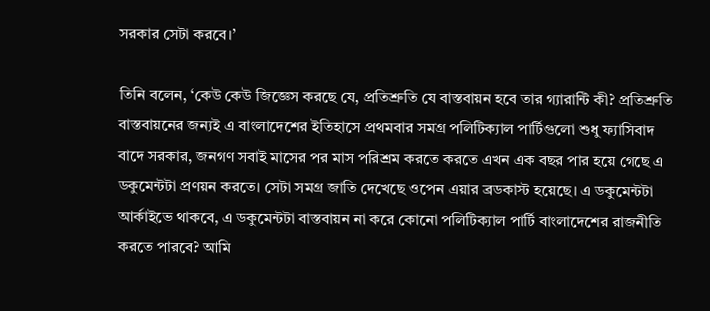সরকার সেটা করবে।’

তিনি বলেন, ‘কেউ কেউ জিজ্ঞেস করছে যে, প্রতিশ্রুতি যে বাস্তবায়ন হবে তার গ্যারান্টি কী? প্রতিশ্রুতি বাস্তবায়নের জন্যই এ বাংলাদেশের ইতিহাসে প্রথমবার সমগ্র পলিটিক্যাল পার্টিগুলো শুধু ফ্যাসিবাদ বাদে সরকার, জনগণ সবাই মাসের পর মাস পরিশ্রম করতে করতে এখন এক বছর পার হয়ে গেছে এ ডকুমেন্টটা প্রণয়ন করতে। সেটা সমগ্র জাতি দেখেছে ওপেন এয়ার ব্রডকাস্ট হয়েছে। এ ডকুমেন্টটা আর্কাইভে থাকবে, এ ডকুমেন্টটা বাস্তবায়ন না করে কোনো পলিটিক্যাল পার্টি বাংলাদেশের রাজনীতি করতে পারবে? আমি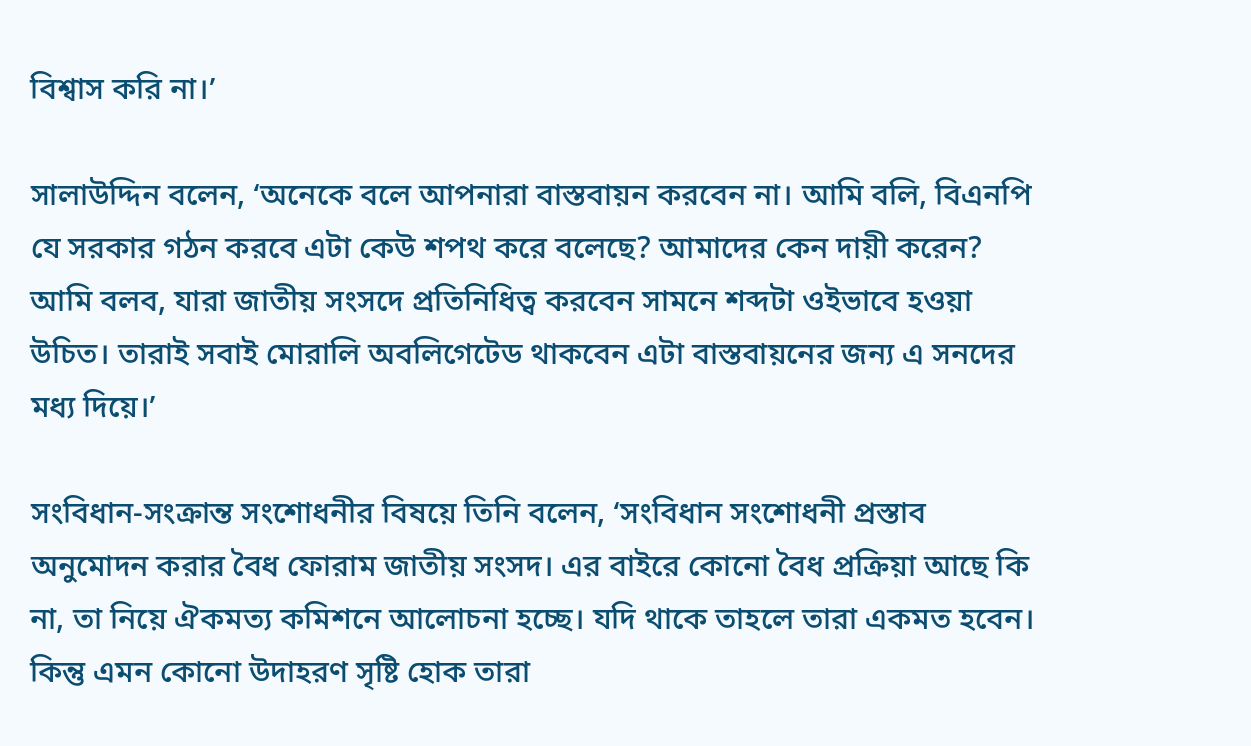বিশ্বাস করি না।’

সালাউদ্দিন বলেন, ‘অনেকে বলে আপনারা বাস্তবায়ন করবেন না। আমি বলি, বিএনপি যে সরকার গঠন করবে এটা কেউ শপথ করে বলেছে? আমাদের কেন দায়ী করেন? আমি বলব, যারা জাতীয় সংসদে প্রতিনিধিত্ব করবেন সামনে শব্দটা ওইভাবে হওয়া উচিত। তারাই সবাই মোরালি অবলিগেটেড থাকবেন এটা বাস্তবায়নের জন্য এ সনদের মধ্য দিয়ে।’

সংবিধান-সংক্রান্ত সংশোধনীর বিষয়ে তিনি বলেন, ‘সংবিধান সংশোধনী প্রস্তাব অনুমোদন করার বৈধ ফোরাম জাতীয় সংসদ। এর বাইরে কোনো বৈধ প্রক্রিয়া আছে কি না, তা নিয়ে ঐকমত্য কমিশনে আলোচনা হচ্ছে। যদি থাকে তাহলে তারা একমত হবেন। কিন্তু এমন কোনো উদাহরণ সৃষ্টি হোক তারা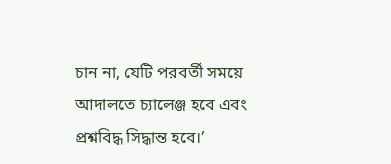চান না, যেটি পরবর্তী সময়ে আদালতে চ্যালেঞ্জ হবে এবং প্রশ্নবিদ্ধ সিদ্ধান্ত হবে।’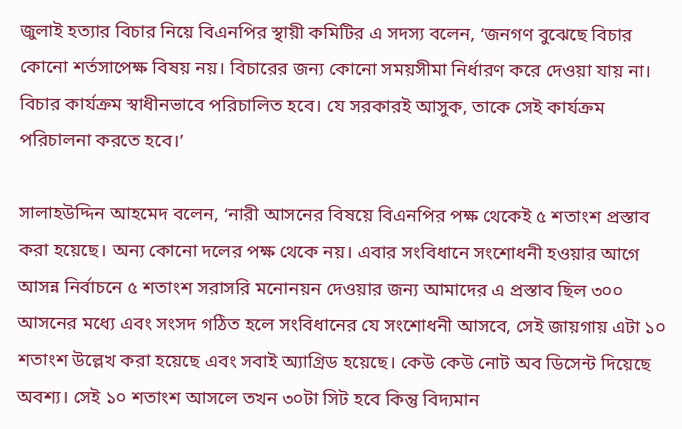জুলাই হত্যার বিচার নিয়ে বিএনপির স্থায়ী কমিটির এ সদস্য বলেন, ‘জনগণ বুঝেছে বিচার কোনো শর্তসাপেক্ষ বিষয় নয়। বিচারের জন্য কোনো সময়সীমা নির্ধারণ করে দেওয়া যায় না। বিচার কার্যক্রম স্বাধীনভাবে পরিচালিত হবে। যে সরকারই আসুক, তাকে সেই কার্যক্রম পরিচালনা করতে হবে।’

সালাহউদ্দিন আহমেদ বলেন, ‘নারী আসনের বিষয়ে বিএনপির পক্ষ থেকেই ৫ শতাংশ প্রস্তাব করা হয়েছে। অন্য কোনো দলের পক্ষ থেকে নয়। এবার সংবিধানে সংশোধনী হওয়ার আগে আসন্ন নির্বাচনে ৫ শতাংশ সরাসরি মনোনয়ন দেওয়ার জন্য আমাদের এ প্রস্তাব ছিল ৩০০ আসনের মধ্যে এবং সংসদ গঠিত হলে সংবিধানের যে সংশোধনী আসবে, সেই জায়গায় এটা ১০ শতাংশ উল্লেখ করা হয়েছে এবং সবাই অ্যাগ্রিড হয়েছে। কেউ কেউ নোট অব ডিসেন্ট দিয়েছে অবশ্য। সেই ১০ শতাংশ আসলে তখন ৩০টা সিট হবে কিন্তু বিদ্যমান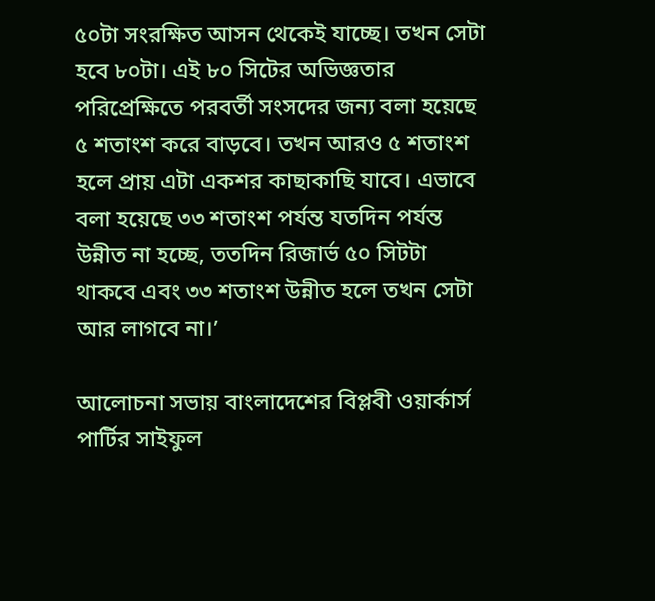৫০টা সংরক্ষিত আসন থেকেই যাচ্ছে। তখন সেটা হবে ৮০টা। এই ৮০ সিটের অভিজ্ঞতার পরিপ্রেক্ষিতে পরবর্তী সংসদের জন্য বলা হয়েছে ৫ শতাংশ করে বাড়বে। তখন আরও ৫ শতাংশ হলে প্রায় এটা একশর কাছাকাছি যাবে। এভাবে বলা হয়েছে ৩৩ শতাংশ পর্যন্ত যতদিন পর্যন্ত উন্নীত না হচ্ছে, ততদিন রিজার্ভ ৫০ সিটটা থাকবে এবং ৩৩ শতাংশ উন্নীত হলে তখন সেটা আর লাগবে না।’

আলোচনা সভায় বাংলাদেশের বিপ্লবী ওয়ার্কার্স পার্টির সাইফুল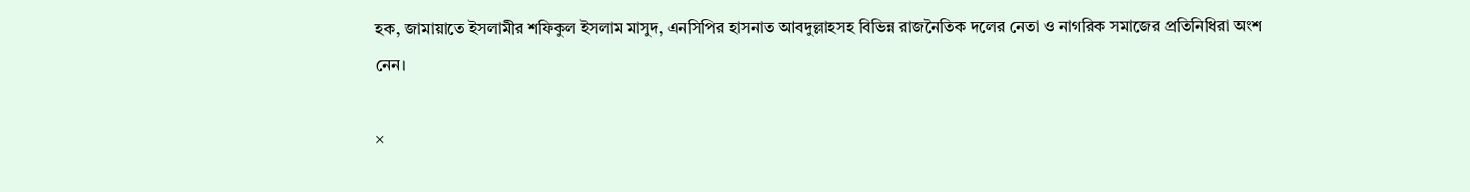হক, জামায়াতে ইসলামীর শফিকুল ইসলাম মাসুদ, এনসিপির হাসনাত আবদুল্লাহসহ বিভিন্ন রাজনৈতিক দলের নেতা ও নাগরিক সমাজের প্রতিনিধিরা অংশ নেন।

×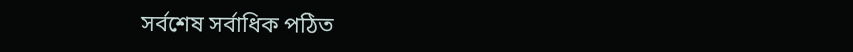সর্বশেষ সর্বাধিক পঠিত